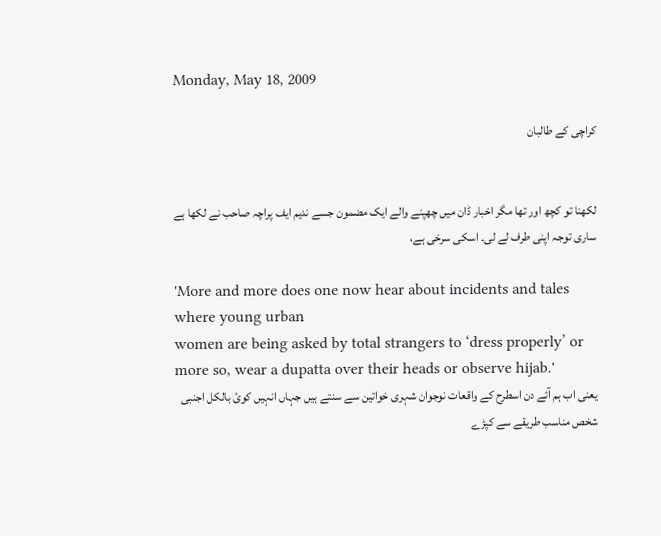Monday, May 18, 2009

کراچی کے طالبان


لکھنا تو کچھ اور تھا مگر اخبار ڈان میں چھپنے والے ایک مضمون جسے ندیم ایف پراچہ صاحب نے لکھا ہے ساری توجہ اپنی طرف لے لی۔ اسکی سرخی ہے،

'More and more does one now hear about incidents and tales where young urban
women are being asked by total strangers to ‘dress properly’ or more so, wear a dupatta over their heads or observe hijab.'
یعنی اب ہم آئے دن اسطرح کے واقعات نوجوان شہری خواتین سے سنتے ہیں جہاں انہیں کوئ بالکل اجنبی شخص مناسب طریقے سے کپڑے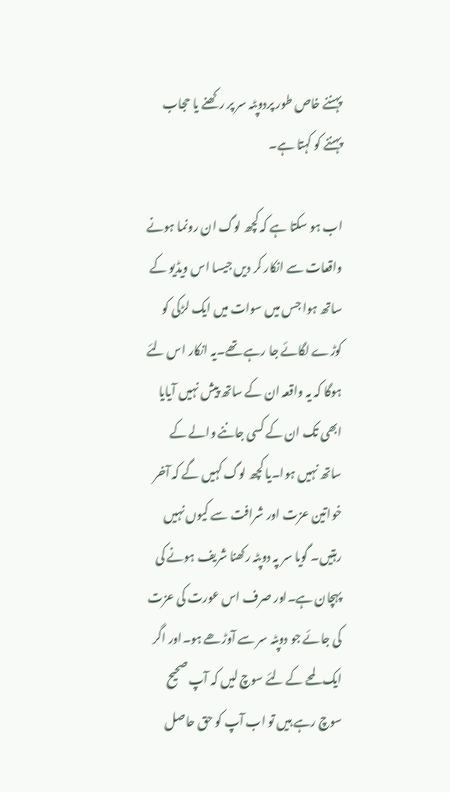پہننے خاص طور پردوپٹہ سر پر رکھنے یا حجاب پہننے کو کہتا ہے۔

اب ہو سکتا ہے کہ کچھ لوگ ان رونما ہونے واقعات سے انکار کر دیں جیسا اس ویڈیو کے ساتھ ہوا جس میں سوات میں ایک لڑکی کو کوڑے لگائے جا رہے تھے۔یہ انکار اس لئے ہوگا کہ یہ واقعہ ان کے ساتھ پیش نہیں آیایا ابھی تک ان کے کسی جاننے والے کے ساتھ نہیں ہوا۔یا کچھ لوگ کہیں گے کہ آخر خواتین عزت اور شرافت سے کیوں نہیں رہتیں۔ گویا سر پہ دوپٹہ رکھنا شریف ہونے کی پہچان ہے۔اور صرف اس عورت کی عزت کی جائے جو دوپٹہ سر سے آوڑھے ہو۔اور اگر ایک لمحے کے لئے سوچ لیں کہ آپ صحیح سوچ رہے ہیں تو اب آپ کو حق حاصل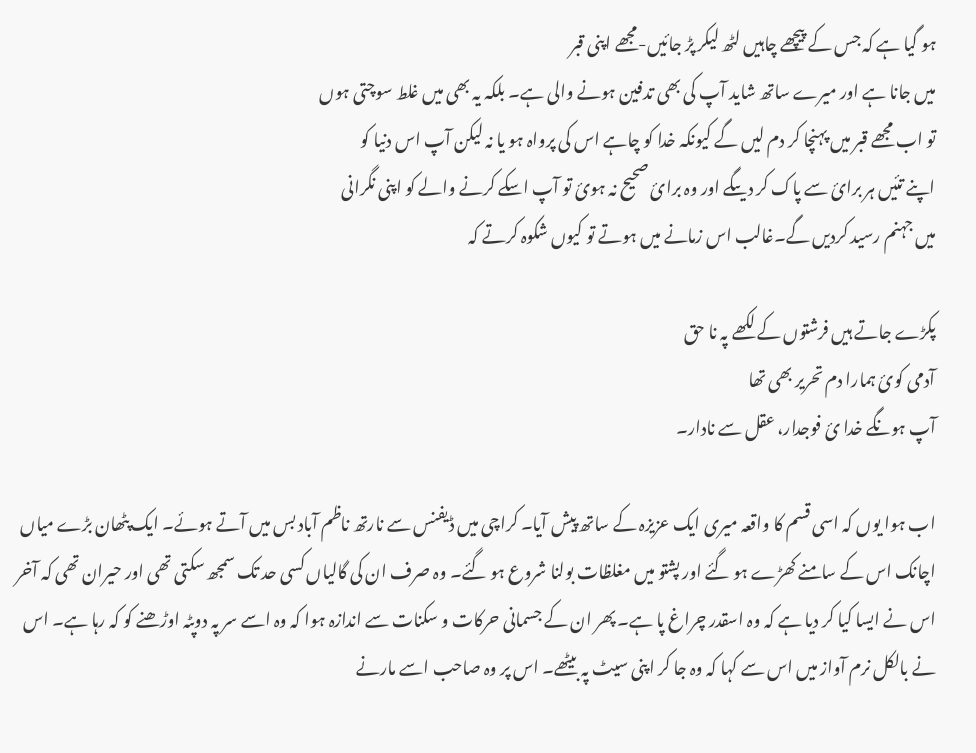ہو گیا ہے کہ جس کے پیچھے چاہیں لٹھ لیکر پڑ جائیں-مجھے اپنی قبر
میں جانا ہے اور میرے ساتھ شاید آپ کی بھی تدفین ہونے والی ہے۔ بلکہ یہ بھی میں غلط سوچتی ہوں
تو اب مجھے قبر میں پہنچا کر دم لیں گے کیونکہ خدا کو چاہے اس کی پرواہ ہو یا نہ لیکن آپ اس دنیا کو
اپنے تئیں ہر برائ سے پاک کر دیںگے اور وہ برائ صحیح نہ ہوئ تو آپ اسکے کرنے والے کو اپنی نگرانی
میں جہنم رسید کردیں گے۔غالب اس زمانے میں ہوتے تو کیوں شکوہ کرتے کہ

پکڑے جاتے ہیں فرشتوں کے لکھے پہ نا حق
آدمی کوئ ہمارا دم تحریر بھی تھا
آپ ہونگے خدا ئ فوجدار، عقل سے نادار۔

اب ہوا یوں کہ اسی قسم کا واقعہ میری ایک عزیزہ کے ساتھ پیش آیا۔ کراچی میں ڈیفنس سے نارتھ ناظم آباد بس میں آتے ہوئے۔ ایک پٹھان بڑے میاں اچانک اس کے سامنے کھڑے ہو گئے اور پشتو میں مغلظات بولنا شروع ہو گئے۔ وہ صرف ان کی گالیاں کسی حد تک سمجھ سکتی تھی اور حیران تھی کہ آخر اس نے ایسا کیا کر دیا ہے کہ وہ اسقدر چراغ پا ہے۔ پھر ان کے جسمانی حرکات و سکنات سے اندازہ ہوا کہ وہ اسے سر پہ دوپٹہ اوڑھنے کو کہ رہا ہے۔ اس نے بالکل نرم آواز میں اس سے کہا کہ وہ جا کر اپنی سیٹ پہ بیٹھے۔ اس پر وہ صاحب اسے مارنے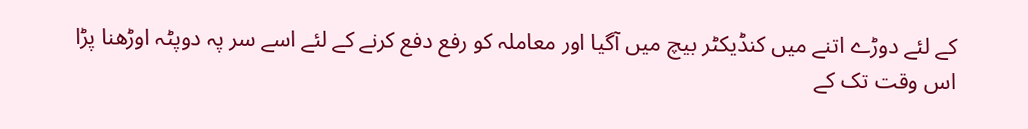کے لئے دوڑے اتنے میں کنڈیکٹر بیچ میں آگیا اور معاملہ کو رفع دفع کرنے کے لئے اسے سر پہ دوپٹہ اوڑھنا پڑا اس وقت تک کے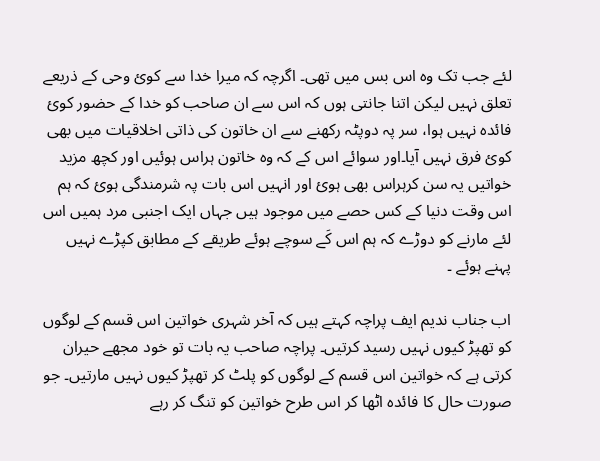لئے جب تک وہ اس بس میں تھی۔ اگرچہ کہ میرا خدا سے کوئ وحی کے ذریعے تعلق نہیں لیکن اتنا جانتی ہوں کہ اس سے ان صاحب کو خدا کے حضور کوئ فائدہ نہیں ہوا، سر پہ دوپٹہ رکھنے سے ان خاتون کی ذاتی اخلاقیات میں بھی کوئ فرق نہیں آیا۔اور سوائے اس کے کہ وہ خاتون ہراس ہوئیں اور کچھ مزید خواتیں یہ سن کرہراس بھی ہوئ اور انہیں اس بات پہ شرمندگی ہوئ کہ ہم اس وقت دنیا کے کس حصے میں موجود ہیں جہاں ایک اجنبی مرد ہمیں اس لئے مارنے کو دوڑے کہ ہم اس کَے سوچے ہوئے طریقے کے مطابق کپڑے نہیں پہنے ہوئے ۔

اب جناب ندیم ایف پراچہ کہتے ہیں کہ آخر شہری خواتین اس قسم کے لوگوں کو تھپڑ کیوں نہیں رسید کرتیں۔ پراچہ صاحب یہ بات تو خود مجھے حیران کرتی ہے کہ خواتین اس قسم کے لوگوں کو پلٹ کر تھپڑ کیوں نہیں مارتیں۔ جو صورت حال کا فائدہ اٹھا کر اس طرح خواتین کو تنگ کر رہے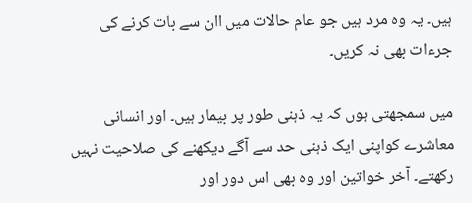ہیں۔ یہ وہ مرد ہیں جو عام حالات میں اان سے بات کرنے کی جرءات بھی نہ کریں۔

میں سمجھتی ہوں کہ یہ ذہنی طور پر بیمار ہیں۔ اور انسانی معاشرے کواپنی ایک ذہنی حد سے آگے دیکھنے کی صلاحیت نہیں رکھتے۔ آخر خواتین اور وہ بھی اس دور اور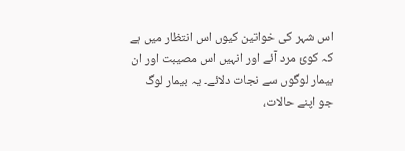اس شہر کی خواتین کیوں اس انتظار میں ہے کہ کوئ مرد آئے اور انہیں اس مصیبت اور ان بیمار لوگوں سے نجات دلائے۔ یہ بیمار لوگ جو اپنے حالات،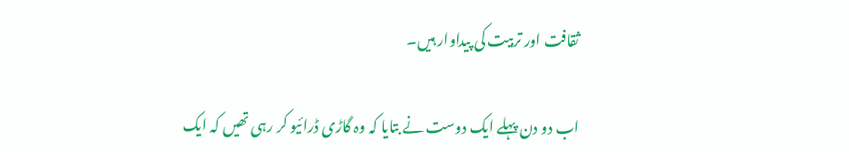ثقافت اور تربیت کی پیداوار ہیں۔

اب دو دن پہلے ایک دوست نے بتایا کہ وہ گاڑی ڈرائیو کر رہی تھیں کہ ایک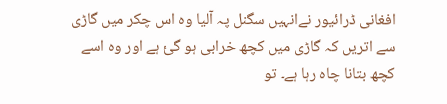افغانی ڈرائیور نےانہیں سگنل پہ آلیا وہ اس چکر میں گاڑی سے اتریں کہ گاڑی میں کچھ خرابی ہو گئ ہے اور وہ اسے کچھ بتانا چاہ رہا ہے۔ تو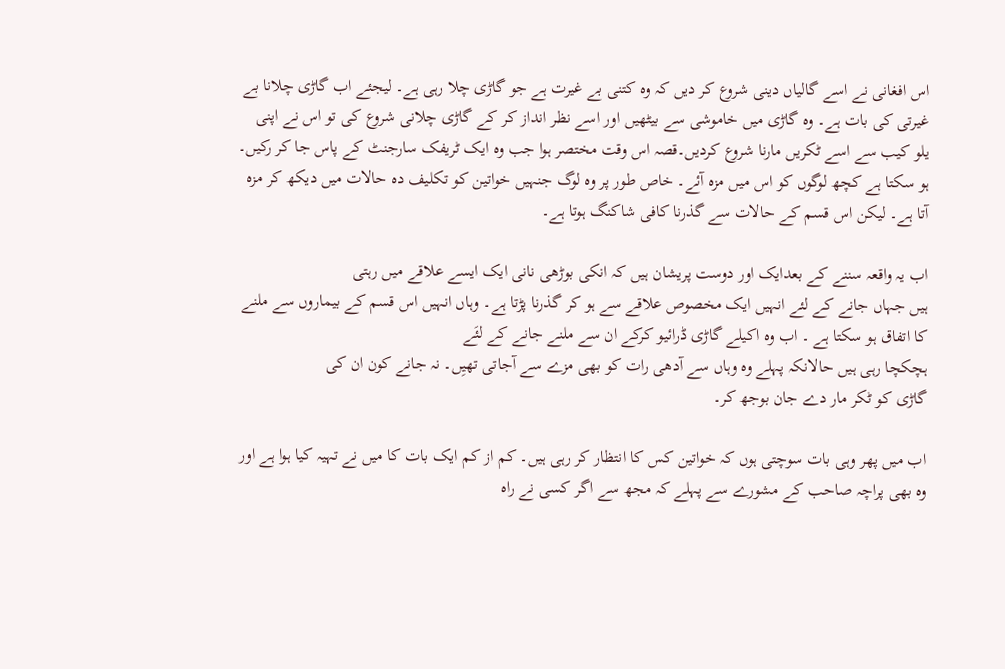اس افغانی نے اسے گالیاں دینی شروع کر دیں کہ وہ کتنی بے غیرت ہے جو گاڑی چلا رہی ہے۔ لیجئے اب گاڑی چلانا بے غیرتی کی بات ہے۔ وہ گاڑی میں خاموشی سے بیٹھیں اور اسے نظر انداز کر کے گاڑی چلانی شروع کی تو اس نے اپنی یلو کیب سے اسے ٹکریں مارنا شروع کردیں۔قصہ اس وقت مختصر ہوا جب وہ ایک ٹریفک سارجنٹ کے پاس جا کر رکیں۔ ہو سکتا ہے کچھ لوگوں کو اس میں مزہ آئے۔ خاص طور پر وہ لوگ جنہیں خواتین کو تکلیف دہ حالات میں دیکھ کر مزہ آتا ہے۔ لیکن اس قسم کے حالات سے گذرنا کافی شاکنگ ہوتا ہے۔

اب یہ واقعہ سننے کے بعدایک اور دوست پریشان ہیں کہ انکی بوڑھی نانی ایک ایسے علاقے میں رہتی
ہیں جہاں جانے کے لئے انہیں ایک مخصوص علاقے سے ہو کر گذرنا پڑتا ہے۔ وہاں انہیں اس قسم کے بیماروں سے ملنے کا اتفاق ہو سکتا ہے ۔ اب وہ اکیلے گاڑی ڈرائیو کرکے ان سے ملنے جانے کے لئَے
ہچکچا رہی ہیں حالانکہ پہلے وہ وہاں سے آدھی رات کو بھی مزے سے آجاتی تھیِں۔ نہ جانے کون ان کی
گاڑی کو ٹکر مار دے جان بوجھ کر۔

اب میں پھر وہی بات سوچتی ہوں کہ خواتین کس کا انتظار کر رہی ہیں۔ کم از کم ایک بات کا میں نے تہیہ کیا ہوا ہے اور وہ بھی پراچہ صاحب کے مشورے سے پہلے کہ مجھ سے اگر کسی نے راہ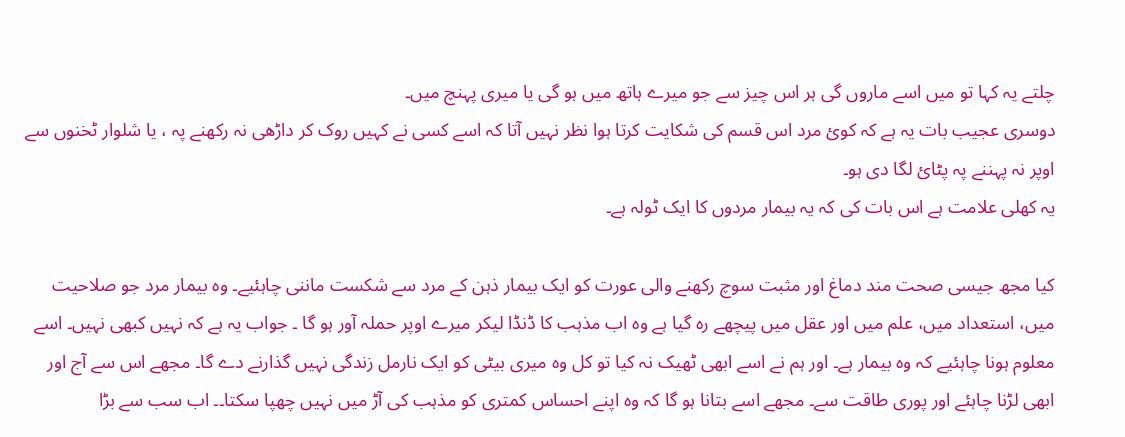چلتے یہ کہا تو میں اسے ماروں گی ہر اس چیز سے جو میرے ہاتھ میں ہو گی یا میری پہنچ میں۔
دوسری عجیب بات یہ ہے کہ کوئ مرد اس قسم کی شکایت کرتا ہوا نظر نہیں آتا کہ اسے کسی نے کہیں روک کر داڑھی نہ رکھنے پہ ، یا شلوار ٹخنوں سے اوپر نہ پہننے پہ پٹائ لگا دی ہو۔
یہ کھلی علامت ہے اس بات کی کہ یہ بیمار مردوں کا ایک ٹولہ ہے۔

کیا مجھ جیسی صحت مند دماغ اور مثبت سوچ رکھنے والی عورت کو ایک بیمار ذہن کے مرد سے شکست ماننی چاہئیے۔ وہ بیمار مرد جو صلاحیت میں، استعداد میں، علم میں اور عقل میں پیچھے رہ گیا ہے وہ اب مذہب کا ڈنڈا لیکر میرے اوپر حملہ آور ہو گا ۔ جواب یہ ہے کہ نہیں کبھی نہیں۔ اسے معلوم ہونا چاہئیے کہ وہ بیمار ہے۔ اور ہم نے اسے ابھی ٹھیک نہ کیا تو کل وہ میری بیٹی کو ایک نارمل زندگی نہیں گذارنے دے گا۔ مجھے اس سے آج اور ابھی لڑنا چاہئے اور پوری طاقت سے۔ مجھے اسے بتانا ہو گا کہ وہ اپنے احساس کمتری کو مذہب کی آڑ میں نہیں چھپا سکتا۔۔ اب سب سے بڑا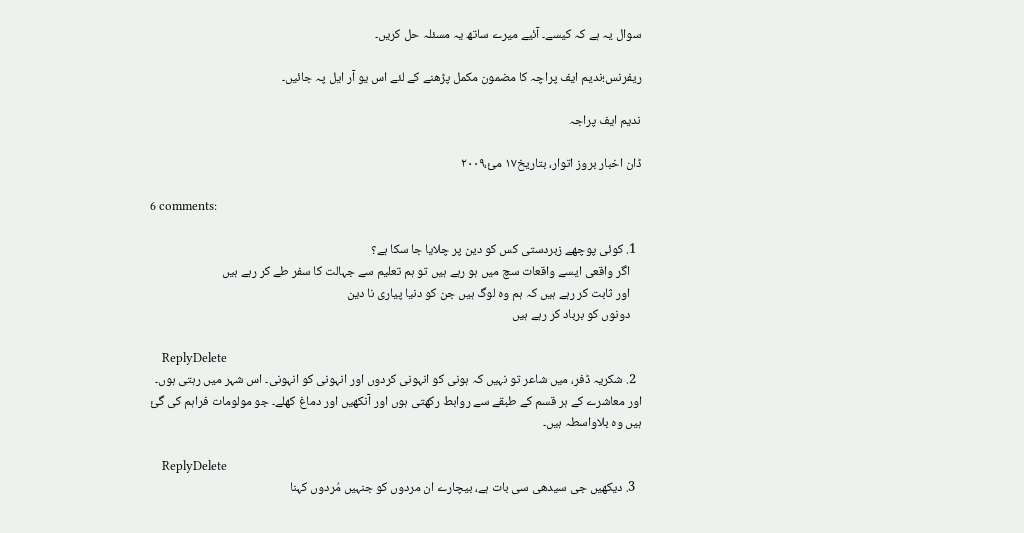سوال یہ ہے کہ کیسے۔ آئیے میرے ساتھ یہ مسئلہ حل کریں۔

ریفرنس؛ندیم ایف پراچہ کا مضمون مکمل پڑھنے کے لئے اس یو آر ایل پہ جائیں۔

ندیم ایف پراجہ

ڈان اخبار بروز اتوار، بتاریخ۱۷ مئ،۲۰۰۹

6 comments:

  1. کوئی پوچھے زبردستی کس کو دین پر چلایا جا سکا ہے؟
    اگر واقعی ایسے واقعات سچ میں ہو رہے ہیں تو ہم تعلیم سے جہالت کا سفر طے کر رہے ہیں
    اور ثابت کر رہے ہیں کہ ہم وہ لوگ ہیں جن کو دنیا پیاری نا دین
    دونوں کو برباد کر رہے ہیں

    ReplyDelete
  2. شکریہ ڈفر، میں شاعر تو نہیں کہ ہونی کو انہونی کردوں اور انہونی کو انہونی۔ اس شہر میں رہتی ہوں۔ اور معاشرے کے ہر قسم کے طبقے سے روابط رکھتی ہوں اور آنکھیں اور دماغ کھلے۔ جو مولومات فراہم کی گئ ہیں وہ بلاواسطہ ہیں۔

    ReplyDelete
  3. دیکھیں جی سیدھی سی بات ہے، بیچارے ان مردوں کو جنہیں مُردوں کہنا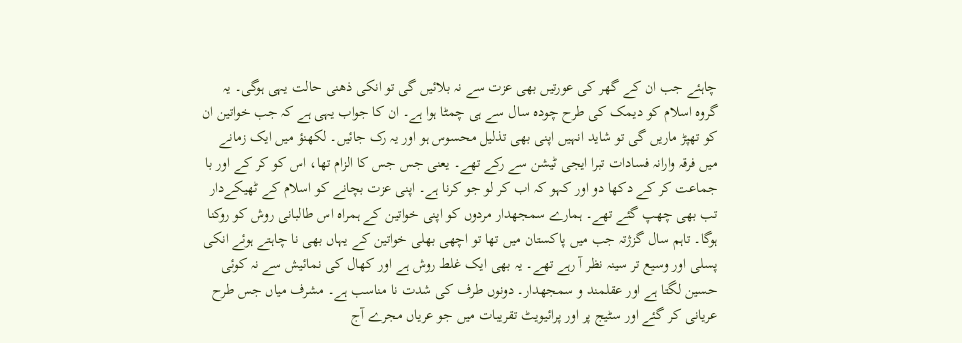چاہئے جب ان کے گھر کی عورتیں بھی عزت سے نہ بلائیں گی تو انکی ذھنی حالت یہی ہوگی۔ یہ گروہ اسلام کو دیمک کی طرح چودہ سال سے ہی چمٹا ہوا ہے۔ ان کا جواب یہی ہے کہ جب خواتین ان کو تھپڑ ماریں گی تو شاید انہیں اپنی بھی تذلیل محسوس ہو اور یہ رک جائیں۔ لکھنؤ میں ایک زمانے میں فرقہ وارانہ فسادات تبرا ایجی ٹیشن سے رکے تھے۔ یعنی جس جس کا الزام تھا، اس کو کر کے اور با جماعت کر کے دکھا دو اور کہو کہ اب کر لو جو کرنا ہے۔ اپنی عزت بچانے کو اسلام کے ٹھیکےدار تب بھی چھپ گئے تھے۔ ہمارے سمجھدار مردوں کو اپنی خواتین کے ہمراہ اس طالبانی روش کو روکنا ہوگا۔ تاہم سال گزژتہ جب میں پاکستان میں تھا تو اچھی بھلی خواتین کے یہاں بھی نا چاہتے ہوئے انکی پسلی اور وسیع تر سینہ نظر آ رہے تھے۔ یہ بھی ایک غلط روش ہے اور کھال کی نمائیش سے نہ کوئی حسین لگتا ہے اور عقلمند و سمجھدار۔ دونوں طرف کی شدت نا مناسب ہے۔ مشرف میاں جس طرح عریانی کر گئے اور سٹیج پر اور پرائیویٹ تقریبات میں جو عریاں مجرے آج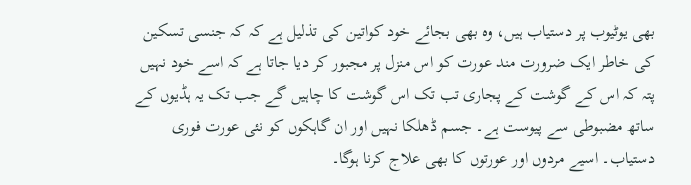بھی یوٹیوب پر دستیاب ہیں، وہ بھی بجائے خود کواتین کی تذلیل ہے کہ کہ جنسی تسکین کی خاطر ایک ضرورت مند عورت کو اس منزل پر مجبور کر دیا جاتا ہے کہ اسے خود نہیں پتہ کہ اس کے گوشت کے پجاری تب تک اس گوشت کا چاہیں گے جب تک یہ ہڈیوں کے ساتھ مضبوطی سے پیوست ہے۔ جسم ڈھلکا نہیں اور ان گاہکوں کو نئی عورت فوری دستیاب۔ اسیے مردوں اور عورتوں کا بھی علاج کرنا ہوگا۔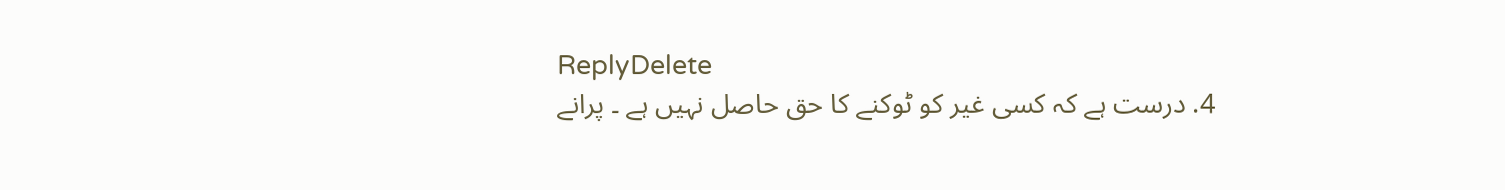ReplyDelete
  4. درست ہے کہ کسی غیر کو ٹوکنے کا حق حاصل نہیں ہے ۔ پرانے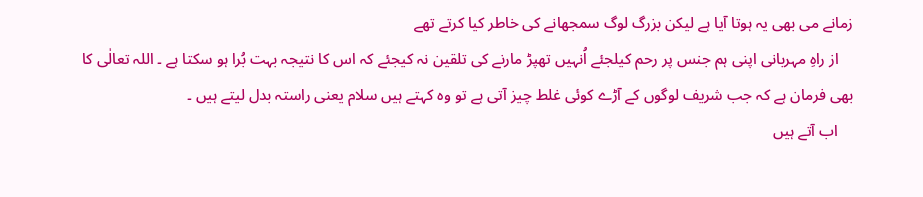زمانے می بھی یہ ہوتا آیا ہے لیکن بزرگ لوگ سمجھانے کی خاطر کیا کرتے تھے
    از راہِ مہربانی اپنی ہم جنس پر رحم کیلجئے اُنہیں تھپڑ مارنے کی تلقین نہ کیجئے کہ اس کا نتیجہ بہت بُرا ہو سکتا ہے ۔ اللہ تعالٰی کا بھی فرمان ہے کہ جب شریف لوگوں کے آڑے کوئی غلط چیز آتی ہے تو وہ کہتے ہیں سلام یعنی راستہ بدل لیتے ہیں ۔
    اب آتے ہیں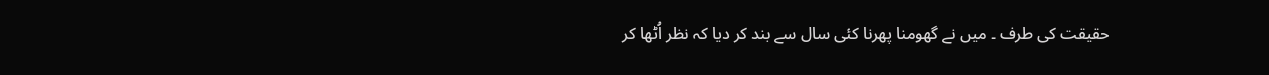حقیقت کی طرف ۔ میں نے گھومنا پھرنا کئی سال سے بند کر دیا کہ نظر اُٹھا کر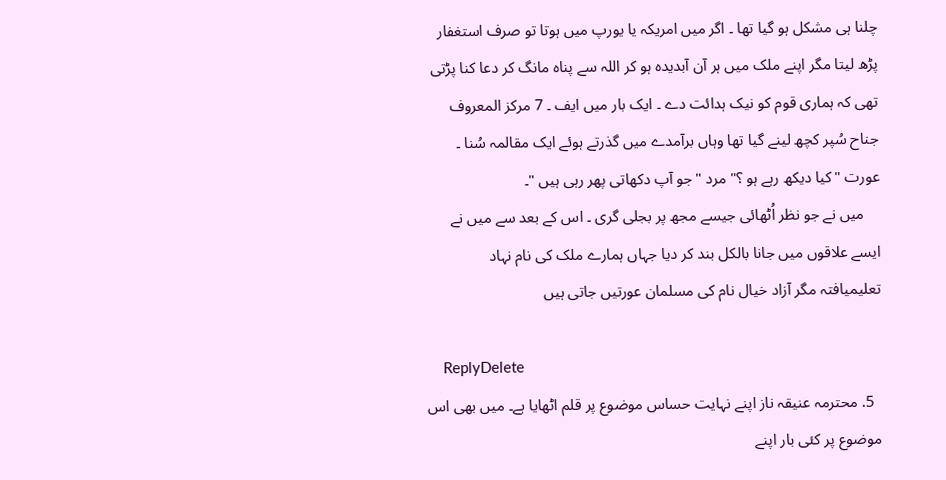چلنا ہی مشکل ہو گیا تھا ۔ اگر میں امریکہ یا یورپ میں ہوتا تو صرف استغفار پڑھ لیتا مگر اپنے ملک میں ہر آن آبدیدہ ہو کر اللہ سے پناہ مانگ کر دعا کنا پڑتی تھی کہ ہماری قوم کو نیک ہدائت دے ۔ ایک بار میں ایف ۔ 7 مرکز المعروف جناح سُپر کچھ لینے گیا تھا وہاں برآمدے میں گذرتے ہوئے ایک مقالمہ سُنا ۔ عورت "کیا دیکھ رہے ہو ؟" مرد "جو آپ دکھاتی پھر رہی ہیں "۔
    میں نے جو نظر اُٹھائی جیسے مجھ پر بجلی گری ۔ اس کے بعد سے میں نے ایسے علاقوں میں جانا بالکل بند کر دیا جہاں ہمارے ملک کی نام نہاد تعلیمیافتہ مگر آزاد خیال نام کی مسلمان عورتیں جاتی ہیں

    ReplyDelete
  5. محترمہ عنیقہ ناز اپنے نہایت حساس موضوع پر قلم اٹھایا ہے۔ میں بھی اس موضوع پر کئی بار اپنے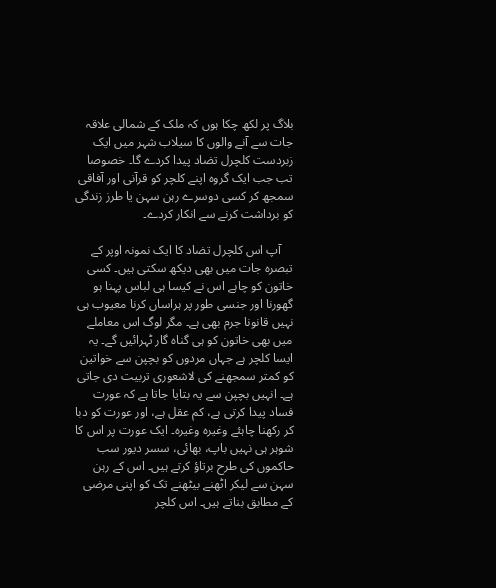بلاگ پر لکھ چکا ہوں کہ ملک کے شمالی علاقہ جات سے آنے والوں کا سیلاب شہر میں ایک زبردست کلچرل تضاد پیدا کردے گا۔ خصوصا تب جب ایک گروہ اپنے کلچر کو قرآنی اور آفاقی سمجھ کر کسی دوسرے رہن سہن یا طرز زندگی کو برداشت کرنے سے انکار کردے۔

    آپ اس کلچرل تضاد کا ایک نمونہ اوپر کے تبصرہ جات میں بھی دیکھ سکتی ہیں۔ کسی خاتون کو چاہے اس نے کیسا ہی لباس پہنا ہو گھورنا اور جنسی طور پر ہراساں کرنا معیوب ہی نہیں قانونا جرم بھی ہے۔ مگر لوگ اس معاملے میں بھی خاتون کو ہی گناہ گار ٹہرائیں گے۔ یہ ایسا کلچر ہے جہاں مردوں کو بچپن سے خواتین کو کمتر سمجھنے کی لاشعوری تربیت دی جاتی ہے۔ انہیں بچپن سے یہ بتایا جاتا ہے کہ عورت فساد پیدا کرتی ہے، کم عقل ہے، اور عورت کو دبا کر رکھنا چاہئے وغیرہ وغیرہ۔ ایک عورت پر اس کا شوہر ہی نہیں باپ، بھائی، سسر دیور سب حاکموں کی طرح برتاؤ کرتے ہیں۔ اس کے رہن سہن سے لیکر اٹھنے بیٹھنے تک کو اپنی مرضی کے مطابق بناتے ہیں۔ اس کلچر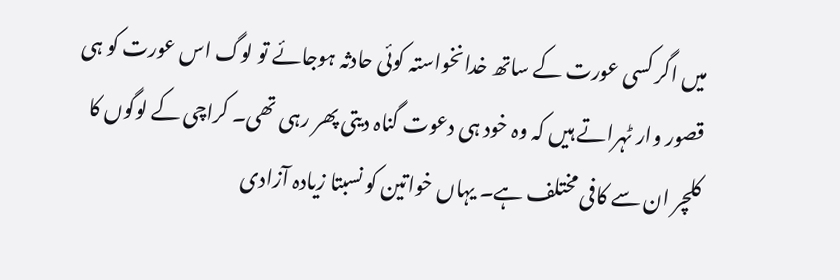میں اگر کسی عورت کے ساتھ خدانخواستہ کوئی حادثہ ہوجائے تو لوگ اس عورت کو ہی قصور وار ٹہراتے ہیں کہ وہ خود ہی دعوت گناہ دیتی پھر رہی تھی۔ کراچی کے لوگوں کا کلچر ان سے کافی مختلف ہے۔ یہاں خواتین کو نسبتا زیادہ آزادی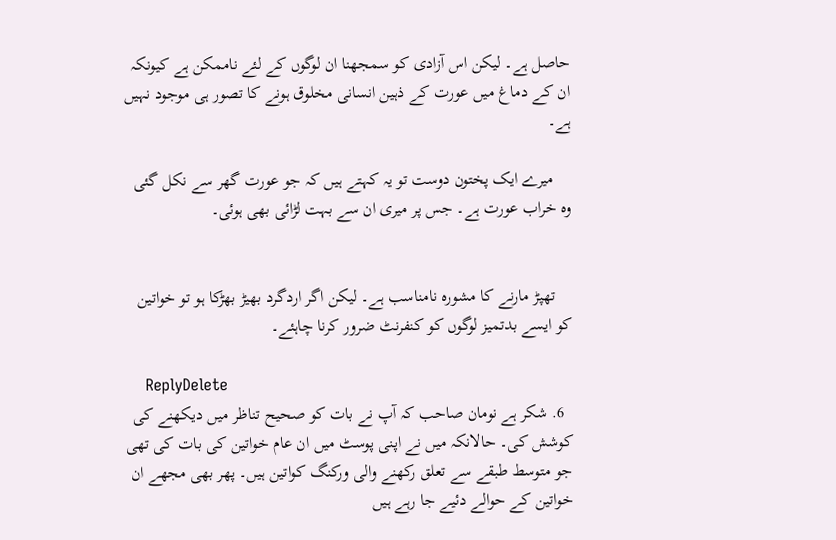حاصل ہے۔ لیکن اس آزادی کو سمجھنا ان لوگوں کے لئے ناممکن ہے کیونکہ ان کے دماغ میں عورت کے ذہین انسانی مخلوق ہونے کا تصور ہی موجود نہیں ہے۔

    میرے ایک پختون دوست تو یہ کہتے ہیں کہ جو عورت گھر سے نکل گئی وہ خراب عورت ہے۔ جس پر میری ان سے بہت لڑائی بھی ہوئی۔


    تھپڑ مارنے کا مشورہ نامناسب ہے۔ لیکن اگر اردگرد بھیڑ بھڑکا ہو تو خواتین کو ایسے بدتمیز لوگوں کو کنفرنٹ ضرور کرنا چاہئے۔

    ReplyDelete
  6. شکر ہے نومان صاحب کہ آپ نے بات کو صحیح تناظر میں دیکھنے کی کوشش کی۔ حالانکہ میں نے اپنی پوسٹ میں ان عام خواتین کی بات کی تھی جو متوسط طبقے سے تعلق رکھنے والی ورکنگ کواتین ہیں۔ پھر بھی مجھے ان خواتین کے حوالے دئیے جا رہے ہیں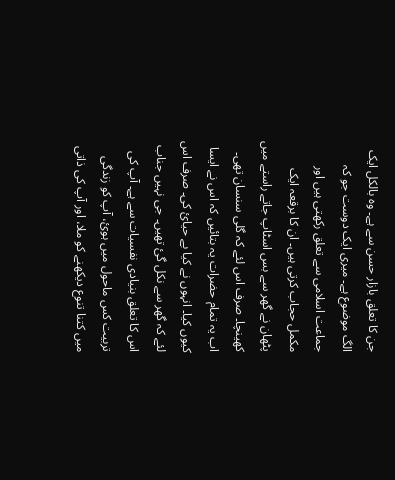جن کا تعلق بازار حسن سے ہے۔ وہ بالکل ایک الگ موضوع ہے۔ میری ایک دوست جو کہ جماعت اسلامی سے تعلق رکھتی ہیں اور مکمل حجاب کرتی ہیں۔ ان کا برقعہ ایک پٹھان نے گھر سے بس اسٹاپ جاتے راستے میں کھینچا۔ صرف اس لئے کہ گلی سنسان تھی۔ اب یہ تمام حضرات یہ بتائیں کہ اس نے ایسا کیوں کیا۔ انہوں نے کیا بے حیائ کی۔ صرف اس لئے کہ گھر سے نکل گئ تھیں۔ جی نہیں جناب اس کا تعلق بنیادی نفسیات سے ہے۔ آپ کی تربیت کس ماحول میں ہوئ، آپ کو زندگی میں کتنا تنوع دیکھنے کو ملا، اور آپ کی ذاتی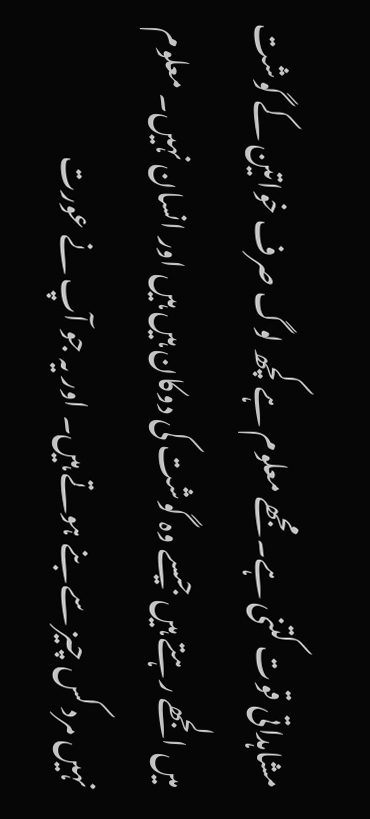مشاہداتی قوت کتنی ہے۔ مجھے معلوم ہے کچھ لوگ صرف خواتین کے گوشت میں الجھے رہتے ہیں جیسے وہ گوشت کی دوکان ہیں ہیں اور انسان نہیں۔ معلوم نہیں مرد کس چیز سے بنے ہوتے ہیں۔ اور یہ جو آپ نے عورت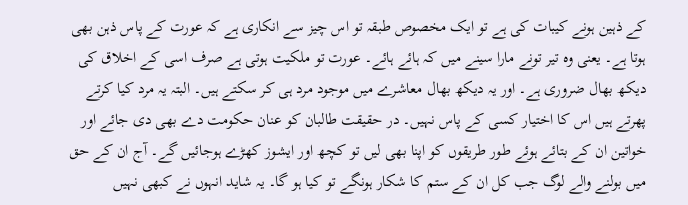کے ذہین ہونے کیبات کی ہے تو ایک مخصوص طبقہ تو اس چیز سے انکاری ہے کہ عورت کے پاس ذہن بھی ہوتا ہے۔ یعنی وہ تیر تونے مارا سینے میں کہ ہائے ہائے۔ عورت تو ملکیت ہوتی ہے صرف اسی کے اخلاق کی دیکھ بھال ضروری ہے۔ اور یہ دیکھ بھال معاشرے میں موجود مرد ہی کر سکتے ہیں۔ البتہ یہ مرد کیا کرتے پھرتے ہیں اس کا اختیار کسی کے پاس نہیں۔ در حقیقت طالبان کو عنان حکومت دے بھی دی جائے اور خواتین ان کے بتائے ہوئے طور طریقوں کو اپنا بھی لیں تو کچھ اور ایشوز کھڑے ہوجائیں گے۔ آج ان کے حق میں بولنے والے لوگ جب کل ان کے ستم کا شکار ہونگے تو کیا ہو گا۔ یہ شاید انہوں نے کبھی نہیں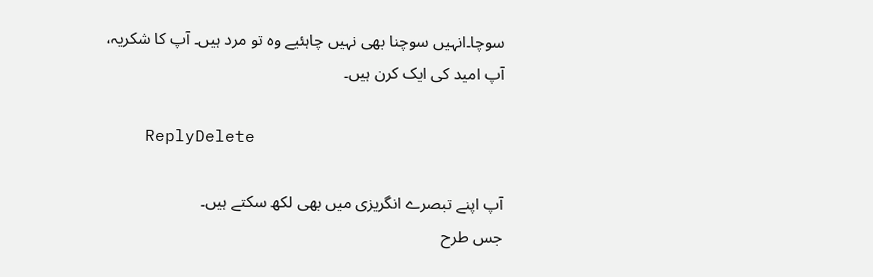سوچا۔انہیں سوچنا بھی نہیں چاہئیے وہ تو مرد ہیں۔ آپ کا شکریہ، آپ امید کی ایک کرن ہیں۔

    ReplyDelete

آپ اپنے تبصرے انگریزی میں بھی لکھ سکتے ہیں۔
جس طرح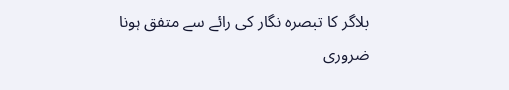بلاگر کا تبصرہ نگار کی رائے سے متفق ہونا ضروری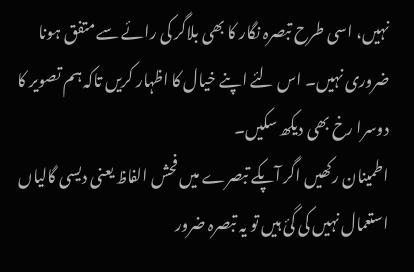نہیں، اسی طرح تبصرہ نگار کا بھی بلاگر کی رائے سے متفق ہونا ضروری نہیں۔ اس لئے اپنے خیال کا اظہار کریں تاکہ ہم تصویر کا دوسرا رخ بھی دیکھ سکیں۔
اطمینان رکھیں اگر آپکے تبصرے میں فحش الفاظ یعنی دیسی گالیاں استعمال نہیں کی گئ ہیں تو یہ تبصرہ ضرور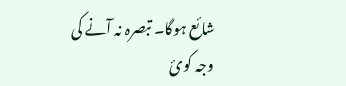شائع ہوگا۔ تبصرہ نہ آنے کی وجہ کوئ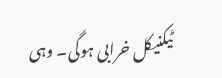ٹیکنیکل خرابی ہوگی۔ وہی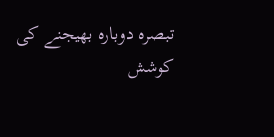تبصرہ دوبارہ بھیجنے کی کوشش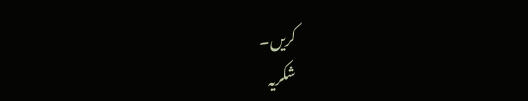کریں۔
شکریہ